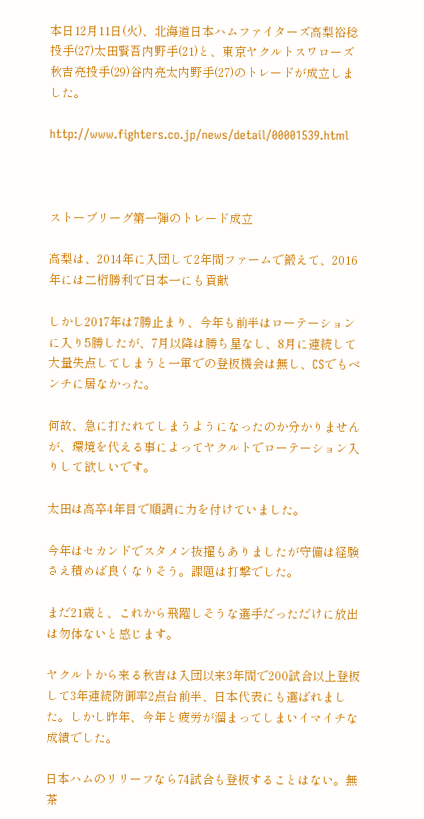本日12月11日(火)、北海道日本ハムファイターズ高梨裕稔投手(27)太田賢吾内野手(21)と、東京ヤクルトスワローズ秋吉亮投手(29)谷内亮太内野手(27)のトレードが成立しました。

http://www.fighters.co.jp/news/detail/00001539.html



ストーブリーグ第一弾のトレード成立

高梨は、2014年に入団して2年間ファームで鍛えて、2016年には二桁勝利で日本一にも貢献

しかし2017年は7勝止まり、今年も前半はローテーションに入り5勝したが、7月以降は勝ち星なし、8月に連続して大量失点してしまうと一軍での登板機会は無し、CSでもベンチに居なかった。

何故、急に打たれてしまうようになったのか分かりませんが、環境を代える事によってヤクルトでローテーション入りして欲しいです。

太田は高卒4年目で順調に力を付けていました。

今年はセカンドでスタメン抜擢もありましたが守備は経験さえ積めば良くなりそう。課題は打撃でした。

まだ21歳と、これから飛躍しそうな選手だっただけに放出は勿体ないと感じます。

ヤクルトから来る秋吉は入団以来3年間で200試合以上登板して3年連続防御率2点台前半、日本代表にも選ばれました。しかし昨年、今年と疲労が溜まってしまいイマイチな成績でした。

日本ハムのリリーフなら74試合も登板することはない。無茶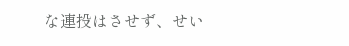な連投はさせず、せい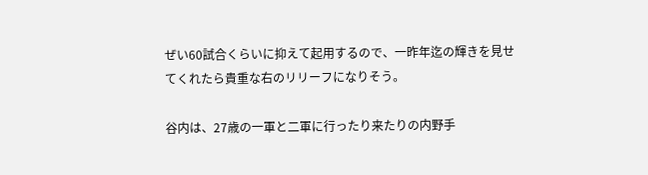ぜい60試合くらいに抑えて起用するので、一昨年迄の輝きを見せてくれたら貴重な右のリリーフになりそう。

谷内は、27歳の一軍と二軍に行ったり来たりの内野手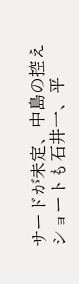サードが未定、中島の控えショートも石井一、平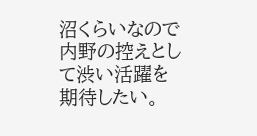沼くらいなので内野の控えとして渋い活躍を期待したい。